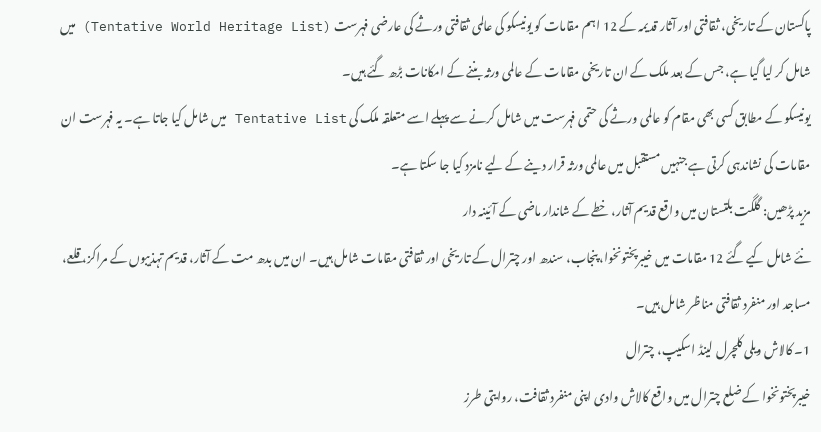پاکستان کے تاریخی، ثقافتی اور آثار قدیمہ کے 12 اہم مقامات کو یونیسکو کی عالمی ثقافتی ورثے کی عارضی فہرست (Tentative World Heritage List) میں شامل کر لیا گیا ہے، جس کے بعد ملک کے ان تاریخی مقامات کے عالمی ورثہ بننے کے امکانات بڑھ گئے ہیں۔
یونیسکو کے مطابق کسی بھی مقام کو عالمی ورثے کی حتمی فہرست میں شامل کرنے سے پہلے اسے متعلقہ ملک کی Tentative List میں شامل کیا جاتا ہے۔ یہ فہرست ان مقامات کی نشاندہی کرتی ہے جنہیں مستقبل میں عالمی ورثہ قرار دینے کے لیے نامزد کیا جا سکتا ہے۔
مزید پڑھیں: گلگت بلتستان میں واقع قدیم آثار، خطے کے شاندار ماضی کے آئینہ دار
نئے شامل کیے گئے 12 مقامات میں خیبرپختونخوا، پنجاب، سندھ اور چترال کے تاریخی اور ثقافتی مقامات شامل ہیں۔ ان میں بدھ مت کے آثار، قدیم تہذیبوں کے مراکز، قلعے، مساجد اور منفرد ثقافتی مناظر شامل ہیں۔
1۔ کالاش ویلی کلچرل لینڈ اسکیپ، چترال
خیبرپختونخوا کے ضلع چترال میں واقع کالاش وادی اپنی منفرد ثقافت، روایتی طرز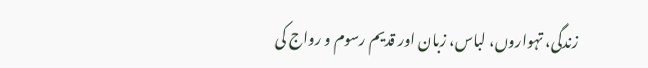زندگی، تہواروں، لباس، زبان اور قدیم رسوم و رواج کی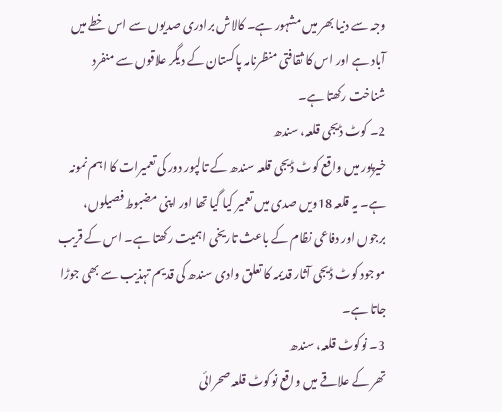وجہ سے دنیا بھر میں مشہور ہے۔ کالاش برادری صدیوں سے اس خطے میں آباد ہے اور اس کا ثقافتی منظرنامہ پاکستان کے دیگر علاقوں سے منفرد شناخت رکھتا ہے۔
2۔ کوٹ ڈیجی قلعہ، سندھ
خیرپور میں واقع کوٹ ڈیجی قلعہ سندھ کے تالپور دور کی تعمیرات کا اہم نمونہ ہے۔ یہ قلعہ 18ویں صدی میں تعمیر کیا گیا تھا اور اپنی مضبوط فصیلوں، برجوں اور دفاعی نظام کے باعث تاریخی اہمیت رکھتا ہے۔ اس کے قریب موجود کوٹ ڈیجی آثار قدیمہ کا تعلق وادی سندھ کی قدیم تہذیب سے بھی جوڑا جاتا ہے۔
3۔ نوکوٹ قلعہ، سندھ
تھر کے علاقے میں واقع نوکوٹ قلعہ صحرائی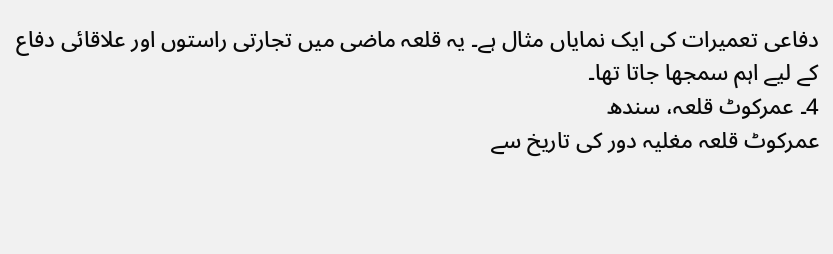دفاعی تعمیرات کی ایک نمایاں مثال ہے۔ یہ قلعہ ماضی میں تجارتی راستوں اور علاقائی دفاع کے لیے اہم سمجھا جاتا تھا۔
4۔ عمرکوٹ قلعہ، سندھ
عمرکوٹ قلعہ مغلیہ دور کی تاریخ سے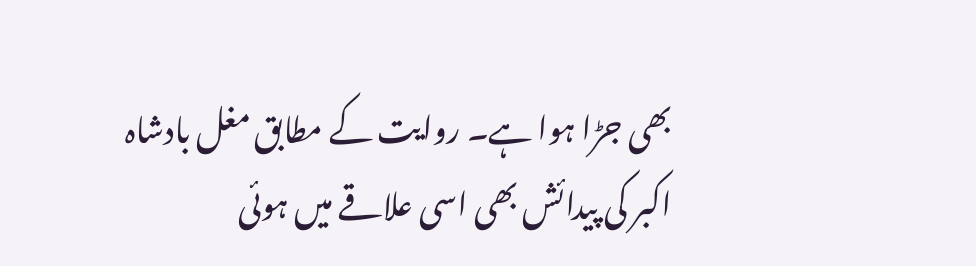بھی جڑا ہوا ہے۔ روایت کے مطابق مغل بادشاہ اکبر کی پیدائش بھی اسی علاقے میں ہوئی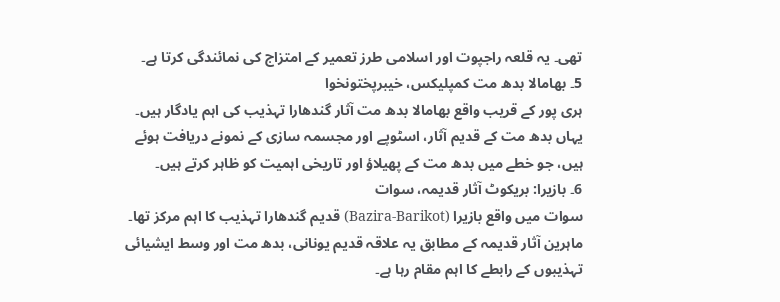تھی۔ یہ قلعہ راجپوت اور اسلامی طرز تعمیر کے امتزاج کی نمائندگی کرتا ہے۔
5۔ بھامالا بدھ مت کمپلیکس، خیبرپختونخوا
ہری پور کے قریب واقع بھامالا بدھ مت آثار گندھارا تہذیب کی اہم یادگار ہیں۔ یہاں بدھ مت کے قدیم آثار، اسٹوپے اور مجسمہ سازی کے نمونے دریافت ہوئے ہیں، جو خطے میں بدھ مت کے پھیلاؤ اور تاریخی اہمیت کو ظاہر کرتے ہیں۔
6۔ بازیرا: بریکوٹ آثار قدیمہ، سوات
سوات میں واقع بازیرا (Bazira-Barikot) قدیم گندھارا تہذیب کا اہم مرکز تھا۔ ماہرین آثار قدیمہ کے مطابق یہ علاقہ قدیم یونانی، بدھ مت اور وسط ایشیائی تہذیبوں کے رابطے کا اہم مقام رہا ہے۔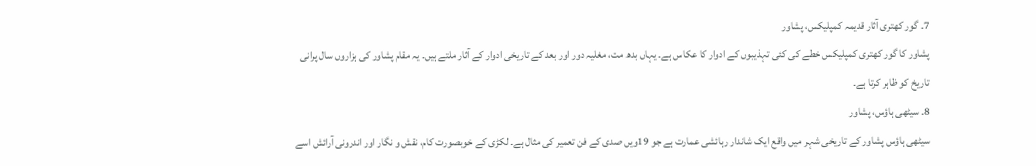7۔ گور کھتری آثار قدیمہ کمپلیکس، پشاور
پشاور کا گور کھتری کمپلیکس خطے کی کئی تہذیبوں کے ادوار کا عکاس ہے۔ یہاں بدھ مت، مغلیہ دور اور بعد کے تاریخی ادوار کے آثار ملتے ہیں۔ یہ مقام پشاور کی ہزاروں سال پرانی تاریخ کو ظاہر کرتا ہے۔
8۔ سیٹھی ہاؤس، پشاور
سیٹھی ہاؤس پشاور کے تاریخی شہر میں واقع ایک شاندار رہائشی عمارت ہے جو 19ویں صدی کے فن تعمیر کی مثال ہے۔ لکڑی کے خوبصورت کام، نقش و نگار اور اندرونی آرائش اسے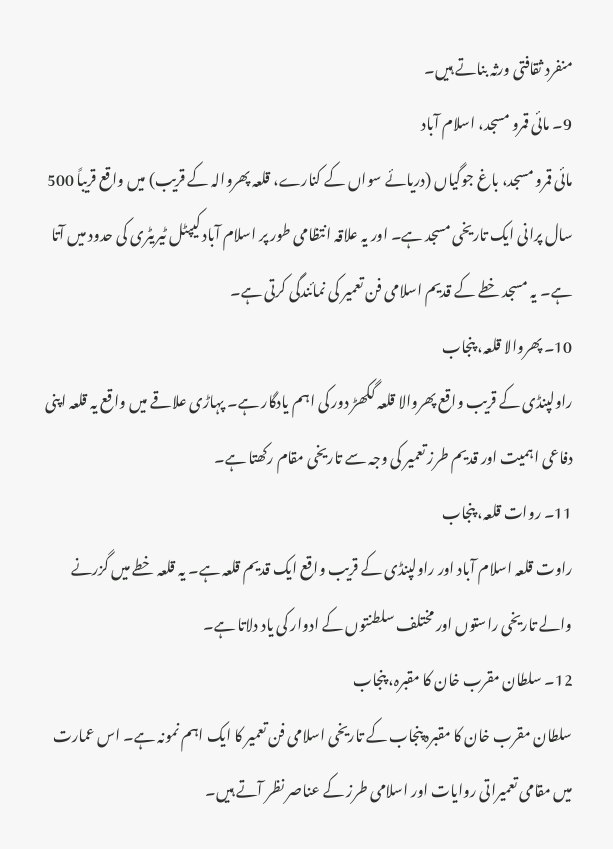منفرد ثقافتی ورثہ بناتے ہیں۔
9۔ مائی قمرو مسجد، اسلام آباد
مائی قمرو مسجد، باغ جوگیاں (دریائے سواں کے کنارے، قلعہ پھروالہ کے قریب) میں واقع قریباً 500 سال پرانی ایک تاریخی مسجد ہے۔ اور یہ علاقہ انتظامی طور پر اسلام آباد کیپٹل ٹیریٹری کی حدود میں آتا ہے۔ یہ مسجد خطے کے قدیم اسلامی فن تعمیر کی نمائندگی کرتی ہے۔
10۔ پھروالا قلعہ، پنجاب
راولپنڈی کے قریب واقع پھروالا قلعہ گکھڑ دور کی اہم یادگار ہے۔ پہاڑی علاقے میں واقع یہ قلعہ اپنی دفاعی اہمیت اور قدیم طرز تعمیر کی وجہ سے تاریخی مقام رکھتا ہے۔
11۔ روات قلعہ، پنجاب
راوت قلعہ اسلام آباد اور راولپنڈی کے قریب واقع ایک قدیم قلعہ ہے۔ یہ قلعہ خطے میں گزرنے والے تاریخی راستوں اور مختلف سلطنتوں کے ادوار کی یاد دلاتا ہے۔
12۔ سلطان مقرب خان کا مقبرہ، پنجاب
سلطان مقرب خان کا مقبرہ پنجاب کے تاریخی اسلامی فن تعمیر کا ایک اہم نمونہ ہے۔ اس عمارت میں مقامی تعمیراتی روایات اور اسلامی طرز کے عناصر نظر آتے ہیں۔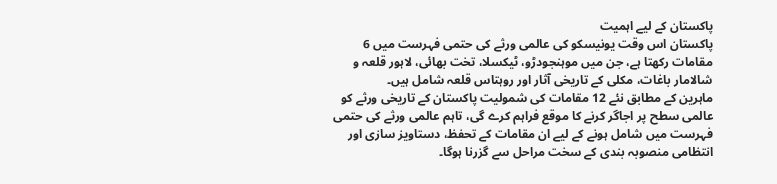پاکستان کے لیے اہمیت
پاکستان اس وقت یونیسکو کی عالمی ورثے کی حتمی فہرست میں 6 مقامات رکھتا ہے، جن میں موہنجودڑو، ٹیکسلا، تخت بھائی، لاہور قلعہ و شالامار باغات، مکلی کے تاریخی آثار اور روہتاس قلعہ شامل ہیں۔
ماہرین کے مطابق نئے 12 مقامات کی شمولیت پاکستان کے تاریخی ورثے کو عالمی سطح پر اجاگر کرنے کا موقع فراہم کرے گی، تاہم عالمی ورثے کی حتمی فہرست میں شامل ہونے کے لیے ان مقامات کے تحفظ، دستاویز سازی اور انتظامی منصوبہ بندی کے سخت مراحل سے گزرنا ہوگا۔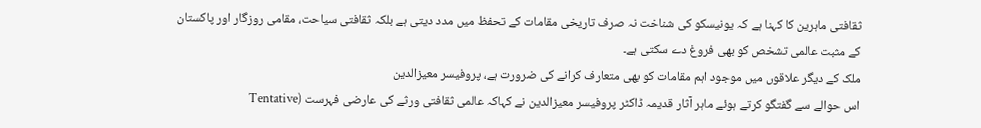ثقافتی ماہرین کا کہنا ہے کہ یونیسکو کی شناخت نہ صرف تاریخی مقامات کے تحفظ میں مدد دیتی ہے بلکہ ثقافتی سیاحت، مقامی روزگار اور پاکستان کے مثبت عالمی تشخص کو بھی فروغ دے سکتی ہے۔
ملک کے دیگر علاقوں میں موجود اہم مقامات کو بھی متعارف کرانے کی ضرورت ہے، پروفیسر معیزالدین
اس حوالے سے گفتگو کرتے ہوئے ماہر آثار قدیمہ ڈاکٹر پروفیسر معیزالدین نے کہاکہ عالمی ثقافتی ورثے کی عارضی فہرست (Tentative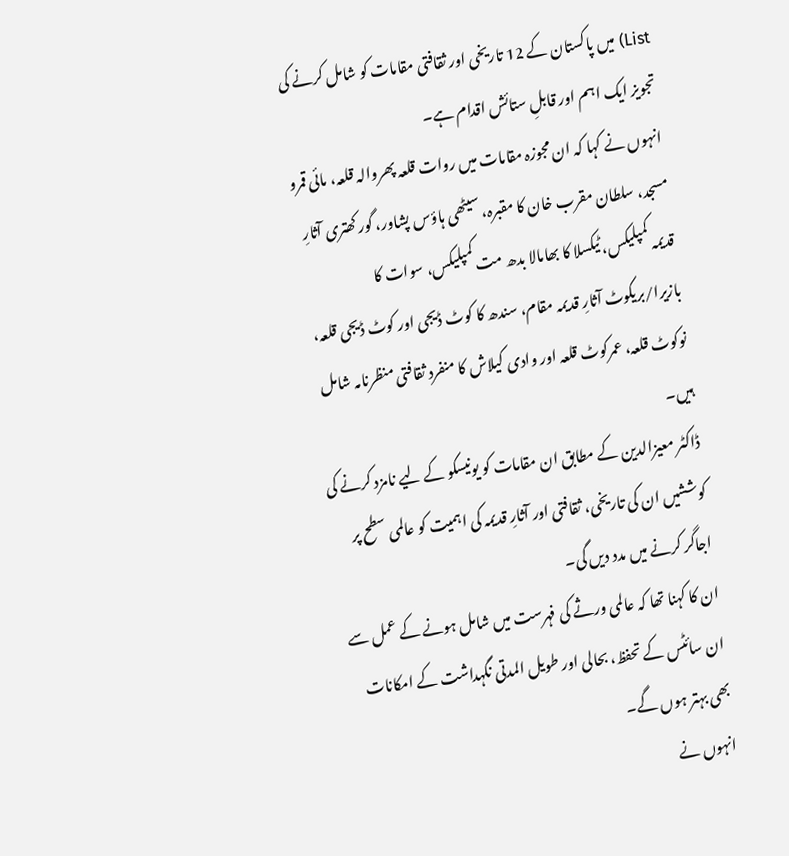List) میں پاکستان کے 12 تاریخی اور ثقافتی مقامات کو شامل کرنے کی تجویز ایک اہم اور قابلِ ستائش اقدام ہے۔
انہوں نے کہا کہ ان مجوزہ مقامات میں روات قلعہ پھروالہ قلعہ، مائی قمرو مسجد، سلطان مقرب خان کا مقبرہ، سیٹھی ہاؤس پشاور، گور کھتری آثارِ قدیمہ کمپلیکس، ٹیکسلا کا بھامالا بدھ مت کمپلیکس، سوات کا بازیرا/بریکوٹ آثارِ قدیمہ مقام، سندھ کا کوٹ ڈیجی اور کوٹ ڈیجی قلعہ، نوکوٹ قلعہ، عمرکوٹ قلعہ اور وادی کیلاش کا منفرد ثقافتی منظرنامہ شامل ہیں۔
ڈاکٹر معیزالدین کے مطابق ان مقامات کو یونیسکو کے لیے نامزد کرنے کی کوششیں ان کی تاریخی، ثقافتی اور آثارِ قدیمہ کی اہمیت کو عالمی سطح پر اجاگر کرنے میں مدد دیں گی۔
ان کا کہنا تھا کہ عالمی ورثے کی فہرست میں شامل ہونے کے عمل سے ان سائٹس کے تحفظ، بحالی اور طویل المدتی نگہداشت کے امکانات بھی بہتر ہوں گے۔
انہوں نے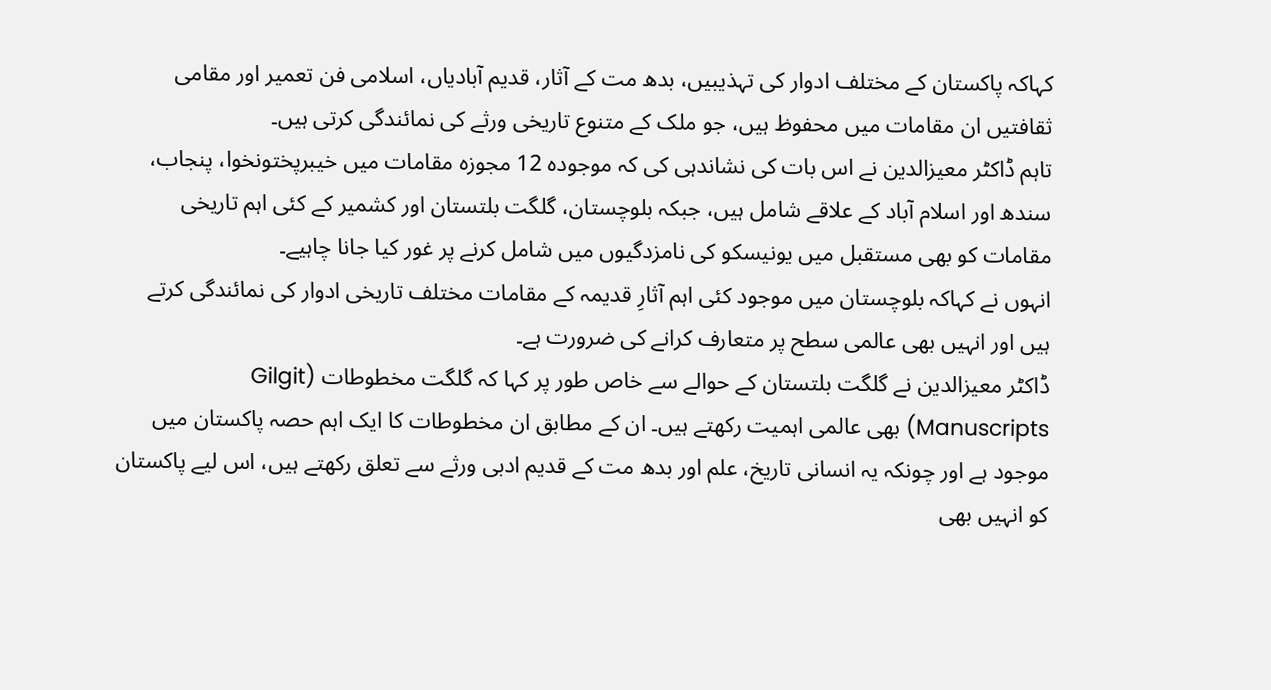کہاکہ پاکستان کے مختلف ادوار کی تہذیبیں، بدھ مت کے آثار، قدیم آبادیاں، اسلامی فن تعمیر اور مقامی ثقافتیں ان مقامات میں محفوظ ہیں، جو ملک کے متنوع تاریخی ورثے کی نمائندگی کرتی ہیں۔
تاہم ڈاکٹر معیزالدین نے اس بات کی نشاندہی کی کہ موجودہ 12 مجوزہ مقامات میں خیبرپختونخوا، پنجاب، سندھ اور اسلام آباد کے علاقے شامل ہیں، جبکہ بلوچستان، گلگت بلتستان اور کشمیر کے کئی اہم تاریخی مقامات کو بھی مستقبل میں یونیسکو کی نامزدگیوں میں شامل کرنے پر غور کیا جانا چاہیے۔
انہوں نے کہاکہ بلوچستان میں موجود کئی اہم آثارِ قدیمہ کے مقامات مختلف تاریخی ادوار کی نمائندگی کرتے ہیں اور انہیں بھی عالمی سطح پر متعارف کرانے کی ضرورت ہے۔
ڈاکٹر معیزالدین نے گلگت بلتستان کے حوالے سے خاص طور پر کہا کہ گلگت مخطوطات (Gilgit Manuscripts) بھی عالمی اہمیت رکھتے ہیں۔ ان کے مطابق ان مخطوطات کا ایک اہم حصہ پاکستان میں موجود ہے اور چونکہ یہ انسانی تاریخ، علم اور بدھ مت کے قدیم ادبی ورثے سے تعلق رکھتے ہیں، اس لیے پاکستان کو انہیں بھی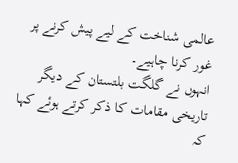عالمی شناخت کے لیے پیش کرنے پر غور کرنا چاہیے۔
انہوں نے گلگت بلتستان کے دیگر تاریخی مقامات کا ذکر کرتے ہوئے کہا کہ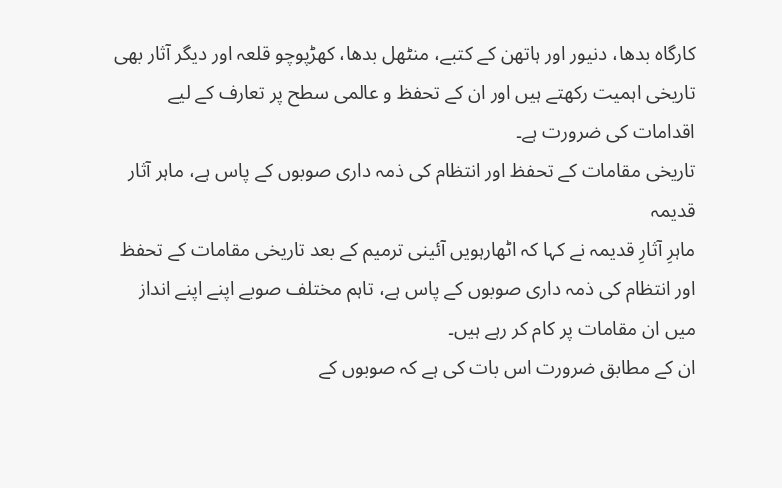کارگاہ بدھا، دنیور اور ہاتھن کے کتبے، منٹھل بدھا، کھڑپوچو قلعہ اور دیگر آثار بھی تاریخی اہمیت رکھتے ہیں اور ان کے تحفظ و عالمی سطح پر تعارف کے لیے اقدامات کی ضرورت ہے۔
تاریخی مقامات کے تحفظ اور انتظام کی ذمہ داری صوبوں کے پاس ہے، ماہر آثار قدیمہ
ماہرِ آثارِ قدیمہ نے کہا کہ اٹھارہویں آئینی ترمیم کے بعد تاریخی مقامات کے تحفظ اور انتظام کی ذمہ داری صوبوں کے پاس ہے، تاہم مختلف صوبے اپنے اپنے انداز میں ان مقامات پر کام کر رہے ہیں۔
ان کے مطابق ضرورت اس بات کی ہے کہ صوبوں کے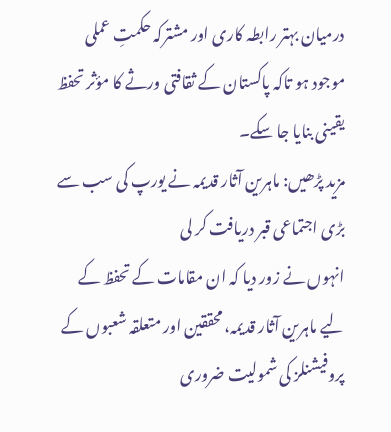درمیان بہتر رابطہ کاری اور مشترکہ حکمتِ عملی موجود ہو تاکہ پاکستان کے ثقافتی ورثے کا مؤثر تحفظ یقینی بنایا جا سکے۔
مزید پڑھیں: ماہرین آثار قدیمہ نے یورپ کی سب سے بڑی اجتماعی قبر دریافت کر لی
انہوں نے زور دیا کہ ان مقامات کے تحفظ کے لیے ماہرین آثار قدیمہ، محققین اور متعلقہ شعبوں کے پروفیشنلز کی شمولیت ضروری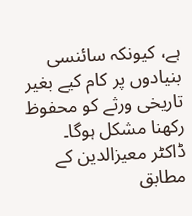ہے، کیونکہ سائنسی بنیادوں پر کام کیے بغیر تاریخی ورثے کو محفوظ رکھنا مشکل ہوگا۔
ڈاکٹر معیزالدین کے مطابق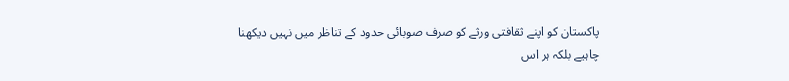پاکستان کو اپنے ثقافتی ورثے کو صرف صوبائی حدود کے تناظر میں نہیں دیکھنا چاہیے بلکہ ہر اس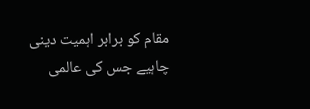مقام کو برابر اہمیت دینی چاہیے جس کی عالمی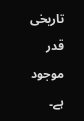تاریخی قدر موجود ہے۔